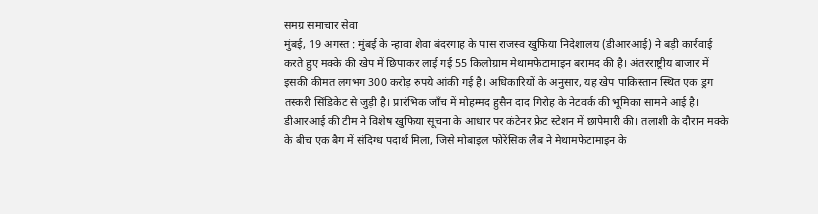समग्र समाचार सेवा
मुंबई, 19 अगस्त : मुंबई के न्हावा शेवा बंदरगाह के पास राजस्व खुफिया निदेशालय (डीआरआई) ने बड़ी कार्रवाई करते हुए मक्के की खेप में छिपाकर लाई गई 55 किलोग्राम मेथामफेटामाइन बरामद की है। अंतरराष्ट्रीय बाजार में इसकी कीमत लगभग 300 करोड़ रुपये आंकी गई है। अधिकारियों के अनुसार, यह खेप पाकिस्तान स्थित एक ड्रग तस्करी सिंडिकेट से जुड़ी है। प्रारंभिक जाँच में मोहम्मद हुसैन दाद गिरोह के नेटवर्क की भूमिका सामने आई है।
डीआरआई की टीम ने विशेष खुफिया सूचना के आधार पर कंटेनर फ्रेट स्टेशन में छापेमारी की। तलाशी के दौरान मक्के के बीच एक बैग में संदिग्ध पदार्थ मिला, जिसे मोबाइल फोरेंसिक लैब ने मेथामफेटामाइन के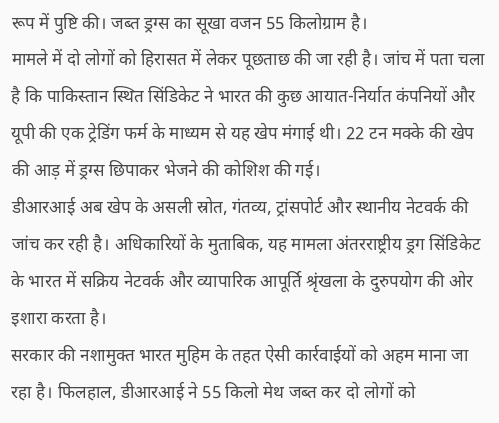रूप में पुष्टि की। जब्त ड्रग्स का सूखा वजन 55 किलोग्राम है।
मामले में दो लोगों को हिरासत में लेकर पूछताछ की जा रही है। जांच में पता चला है कि पाकिस्तान स्थित सिंडिकेट ने भारत की कुछ आयात-निर्यात कंपनियों और यूपी की एक ट्रेडिंग फर्म के माध्यम से यह खेप मंगाई थी। 22 टन मक्के की खेप की आड़ में ड्रग्स छिपाकर भेजने की कोशिश की गई।
डीआरआई अब खेप के असली स्रोत, गंतव्य, ट्रांसपोर्ट और स्थानीय नेटवर्क की जांच कर रही है। अधिकारियों के मुताबिक, यह मामला अंतरराष्ट्रीय ड्रग सिंडिकेट के भारत में सक्रिय नेटवर्क और व्यापारिक आपूर्ति श्रृंखला के दुरुपयोग की ओर इशारा करता है।
सरकार की नशामुक्त भारत मुहिम के तहत ऐसी कार्रवाईयों को अहम माना जा रहा है। फिलहाल, डीआरआई ने 55 किलो मेथ जब्त कर दो लोगों को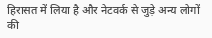हिरासत में लिया है और नेटवर्क से जुड़े अन्य लोगों की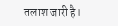तलाश जारी है।